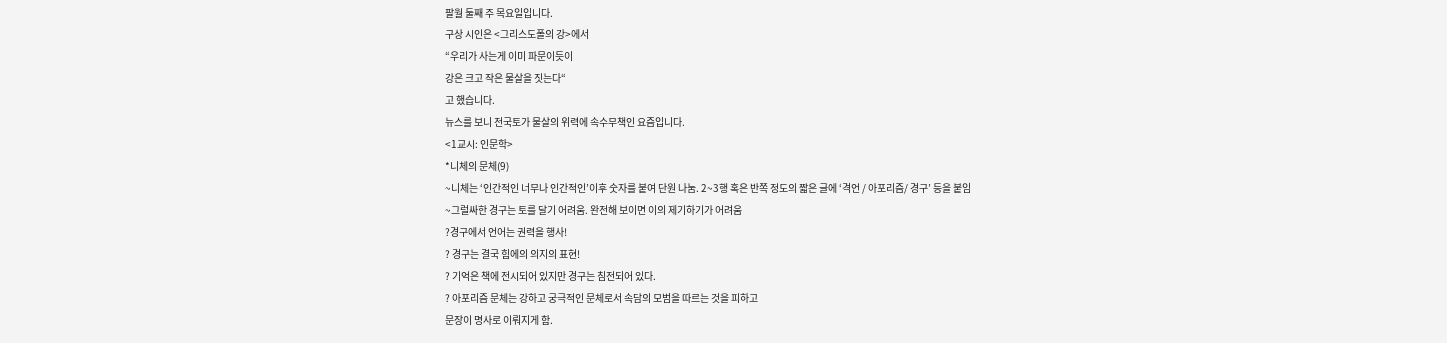팔월 둘째 주 목요일입니다.
구상 시인은 <그리스도폴의 강>에서
“우리가 사는게 이미 파문이듯이
강은 크고 작은 물살을 짓는다“
고 했습니다.
뉴스를 보니 전국토가 물살의 위력에 속수무책인 요즘입니다.
<1교시: 인문학>
*니체의 문체(9)
~니체는 ‘인간적인 너무나 인간적인’이후 숫자를 붙여 단원 나눔. 2~3행 혹은 반쪽 정도의 짧은 글에 ‘격언 / 아포리즘/ 경구’ 등을 붙임
~그럴싸한 경구는 토를 달기 어려움. 완전해 보이면 이의 제기하기가 어려움
?경구에서 언어는 권력을 행사!
? 경구는 결국 힘에의 의지의 표현!
? 기억은 책에 전시되어 있지만 경구는 침전되어 있다.
? 아포리즘 문체는 강하고 궁극적인 문체로서 속담의 모범을 따르는 것을 피하고
문장이 명사로 이뤄지게 함.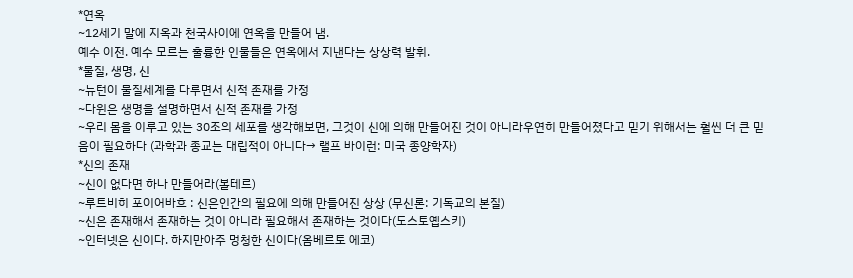*연옥
~12세기 말에 지옥과 천국사이에 연옥을 만들어 냄.
예수 이전. 예수 모르는 훌륭한 인물들은 연옥에서 지낸다는 상상력 발휘.
*물질, 생명, 신
~뉴턴이 물질세계를 다루면서 신적 존재를 가정
~다윈은 생명을 설명하면서 신적 존재를 가정
~우리 몸을 이루고 있는 30조의 세포를 생각해보면, 그것이 신에 의해 만들어진 것이 아니라우연히 만들어졌다고 믿기 위해서는 훨씬 더 큰 믿음이 필요하다 (과학과 종교는 대립적이 아니다→ 랠프 바이런: 미국 종양학자)
*신의 존재
~신이 없다면 하나 만들어라(볼테르)
~루트비히 포이어바흐 : 신은인간의 필요에 의해 만들어진 상상 (무신론: 기독교의 본질)
~신은 존재해서 존재하는 것이 아니라 필요해서 존재하는 것이다(도스토옙스키)
~인터넷은 신이다. 하지만아주 멍청한 신이다(옴베르토 에코)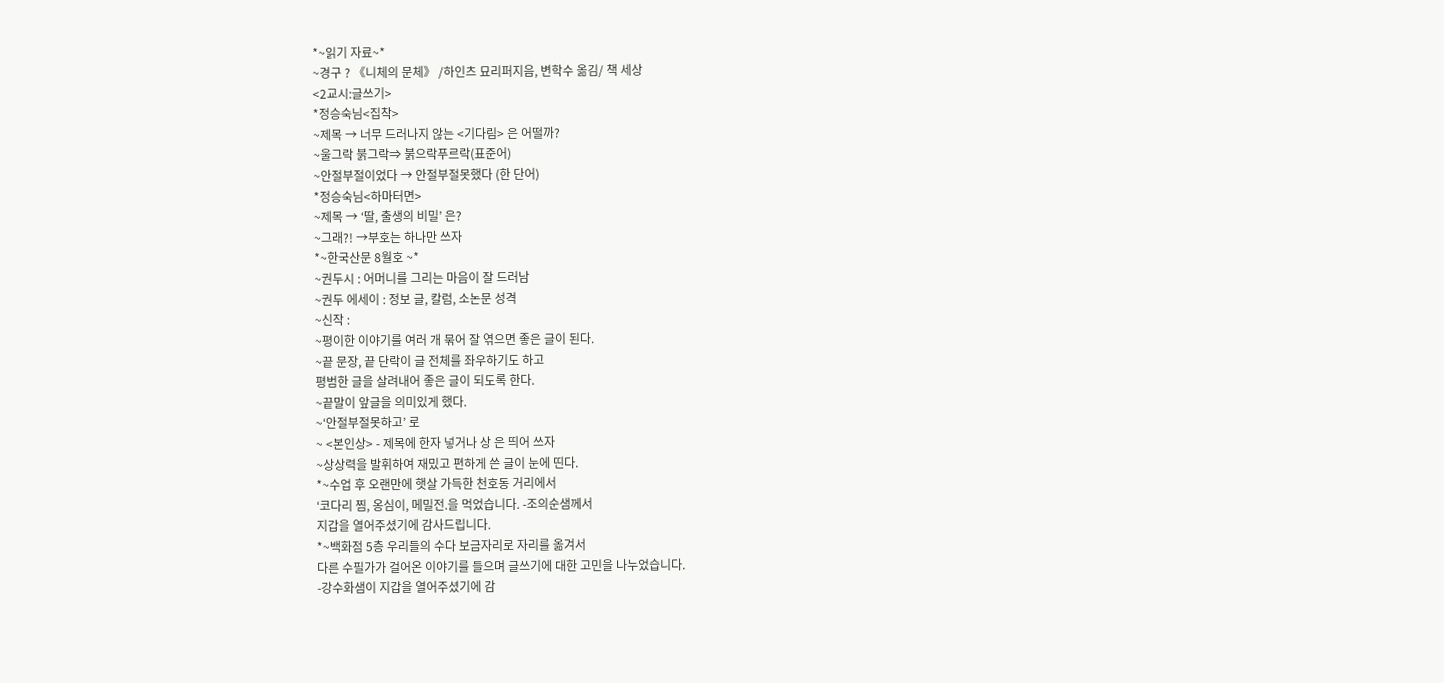*~읽기 자료~*
~경구 ? 《니체의 문체》 /하인츠 묘리퍼지음, 변학수 옮김/ 책 세상
<2교시:글쓰기>
*정승숙님<집착>
~제목 → 너무 드러나지 않는 <기다림> 은 어떨까?
~울그락 붉그락⇒ 붉으락푸르락(표준어)
~안절부절이었다 → 안절부절못했다 (한 단어)
*정승숙님<하마터면>
~제목 → ‘딸, 출생의 비밀’ 은?
~그래?! →부호는 하나만 쓰자
*~한국산문 8월호 ~*
~권두시 : 어머니를 그리는 마음이 잘 드러남
~권두 에세이 : 정보 글, 칼럼, 소논문 성격
~신작 :
~평이한 이야기를 여러 개 묶어 잘 엮으면 좋은 글이 된다.
~끝 문장, 끝 단락이 글 전체를 좌우하기도 하고
평범한 글을 살려내어 좋은 글이 되도록 한다.
~끝말이 앞글을 의미있게 했다.
~‘안절부절못하고’ 로
~ <본인상> - 제목에 한자 넣거나 상 은 띄어 쓰자
~상상력을 발휘하여 재밌고 편하게 쓴 글이 눈에 띤다.
*~수업 후 오랜만에 햇살 가득한 천호동 거리에서
‘코다리 찜, 옹심이, 메밀전.을 먹었습니다. -조의순샘께서
지갑을 열어주셨기에 감사드립니다.
*~백화점 5층 우리들의 수다 보금자리로 자리를 옮겨서
다른 수필가가 걸어온 이야기를 들으며 글쓰기에 대한 고민을 나누었습니다.
-강수화샘이 지갑을 열어주셨기에 감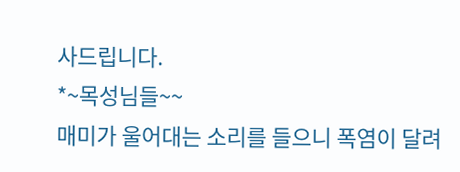사드립니다.
*~목성님들~~
매미가 울어대는 소리를 들으니 폭염이 달려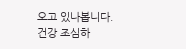오고 있나봅니다.
건강 조심하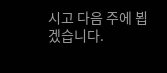시고 다음 주에 뵙겠습니다.